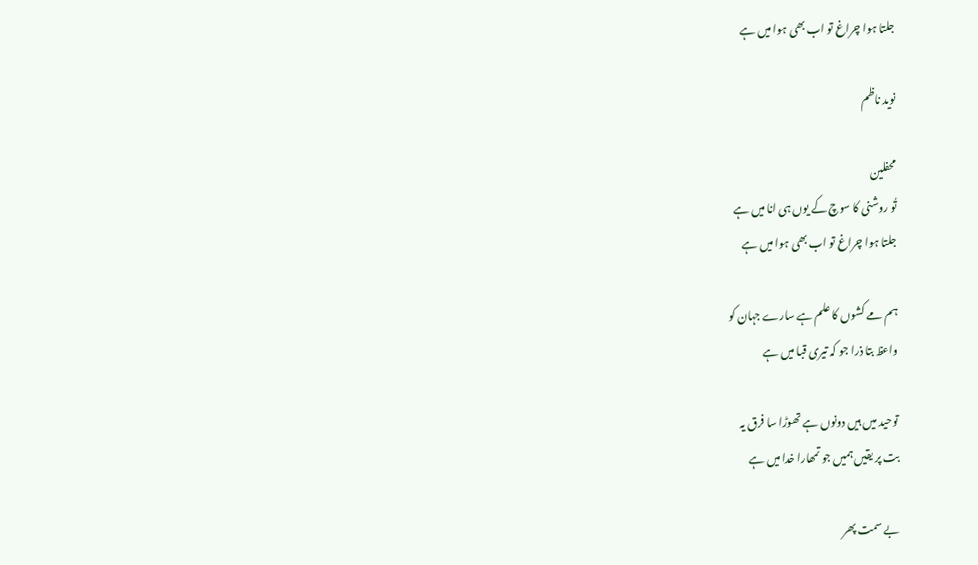جلتا ہوا چراغ تو اب بھی ہوا میں ہے

نوید ناظم

محفلین
تُو روشنی کا سوچ کے یوں ہی انا میں ہے
جلتا ہوا چراغ تو اب بھی ہوا میں ہے

ہم مے کشوں کا علم ہے سارے جہان کو
واعظ بتا ذرا جو کہ تیری قبا میں ہے

توحید میں ہیں دونوں ہے تھوڑا سا فرق یہ
بت پر یقیں ہمیں جو تمھارا خدا میں ہے

بے سمت پھر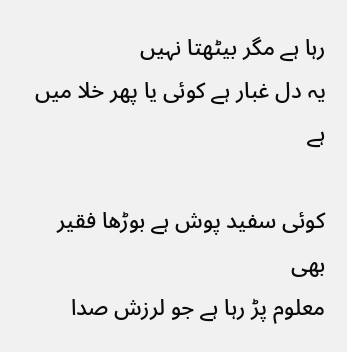رہا ہے مگر بیٹھتا نہیں
یہ دل غبار ہے کوئی یا پھر خلا میں ہے

کوئی سفید پوش ہے بوڑھا فقیر بھی
معلوم پڑ رہا ہے جو لرزش صدا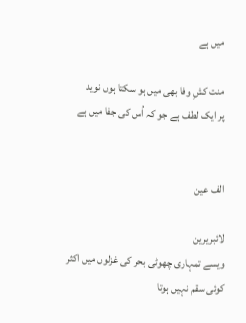میں ہے

منت کشِ وفا بھی میں ہو سکتا ہوں نوید
پر ایک لطف ہے جو کہ اُس کی جفا میں ہے


الف عین

لائبریرین
ویسے تمہاری چھوٹی بحر کی غزلوں میں اکثر کوئی سقم نہیں ہوتا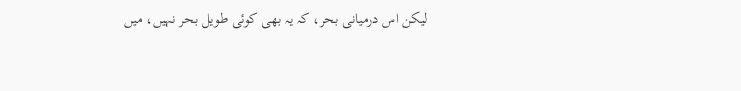لیکن اس درمیانی بحر، کہ یہ بھی کوئی طویل بحر نہیں، میں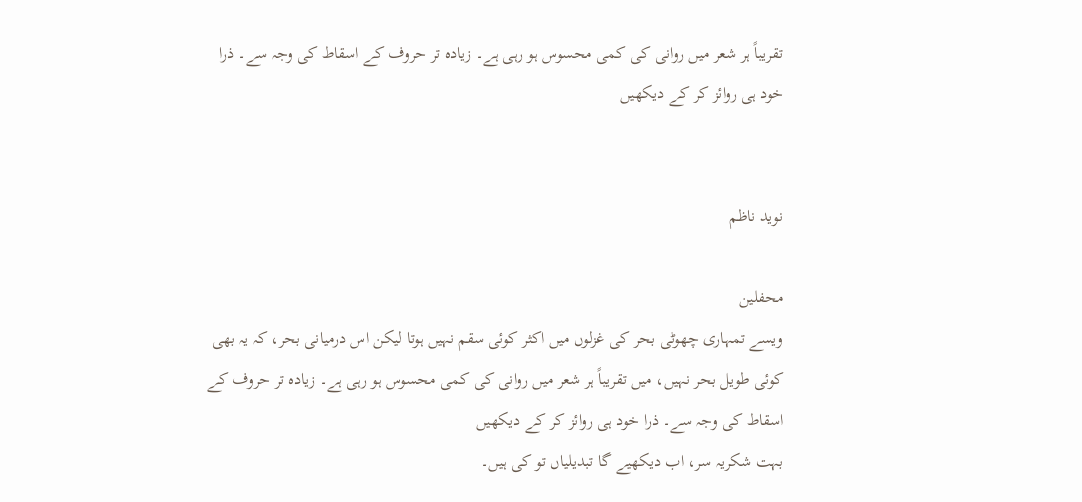تقریباً ہر شعر میں روانی کی کمی محسوس ہو رہی ہے۔ زیادہ تر حروف کے اسقاط کی وجہ سے۔ ذرا خود ہی روائز کر کے دیکھیں


نوید ناظم

محفلین
ویسے تمہاری چھوٹی بحر کی غزلوں میں اکثر کوئی سقم نہیں ہوتا لیکن اس درمیانی بحر، کہ یہ بھی کوئی طویل بحر نہیں، میں تقریباً ہر شعر میں روانی کی کمی محسوس ہو رہی ہے۔ زیادہ تر حروف کے اسقاط کی وجہ سے۔ ذرا خود ہی روائز کر کے دیکھیں
بہت شکریہ سر، اب دیکھیے گا تبدیلیاں تو کی ہیں۔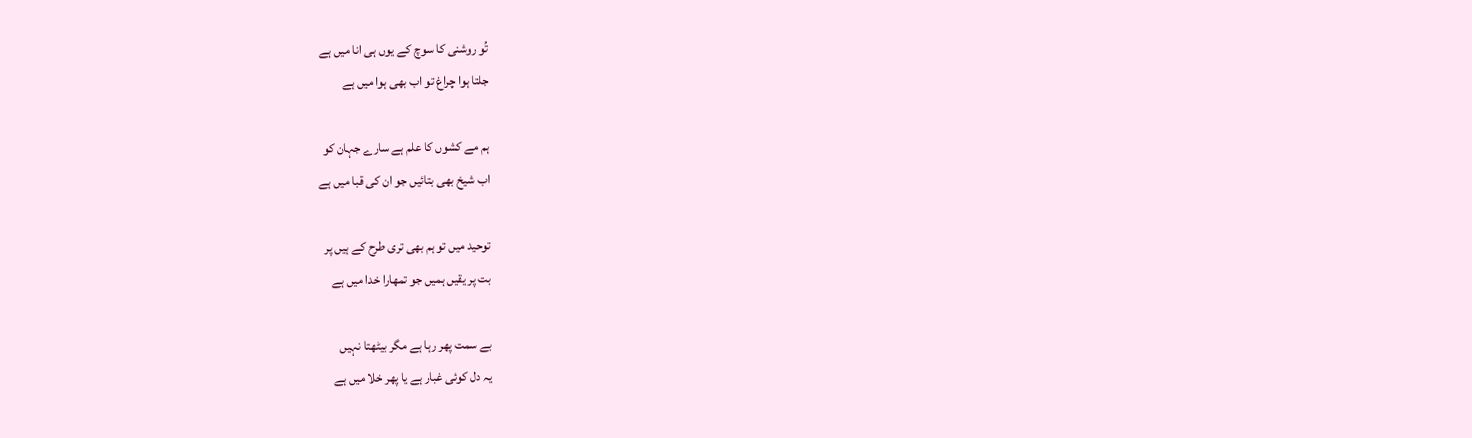تُو روشنی کا سوچ کے یوں ہی انا میں ہے
جلتا ہوا چراغ تو اب بھی ہوا میں ہے

ہم مے کشوں کا علم ہے سارے جہان کو
اب شیخ بھی بتائیں جو ان کی قبا میں ہے

توحید میں تو ہم بھی تری طرح کے ہیں پر
بت پر یقیں ہمیں جو تمھارا خدا میں ہے

بے سمت پھر رہا ہے مگر بیٹھتا نہیں
یہ دل کوئی غبار ہے یا پھر خلا میں ہے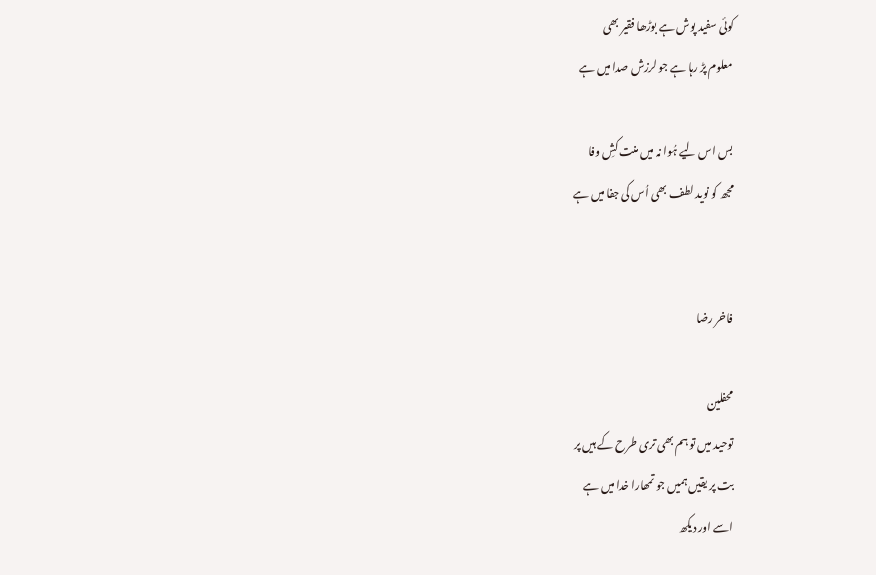کوئی سفید پوش ہے بوڑھا فقیر بھی
معلوم پڑ رہا ہے جو لرزش صدا میں ہے

بس اس لیے ہُوا نہ میں منت کشِ وفا
مجھ کو نوید لطف بھی اُس کی جفا میں ہے


فاخر رضا

محفلین
توحید میں تو ہم بھی تری طرح کے ہیں پر
بت پر یقیں ہمیں جو تمھارا خدا میں ہے
اسے اور دیکھ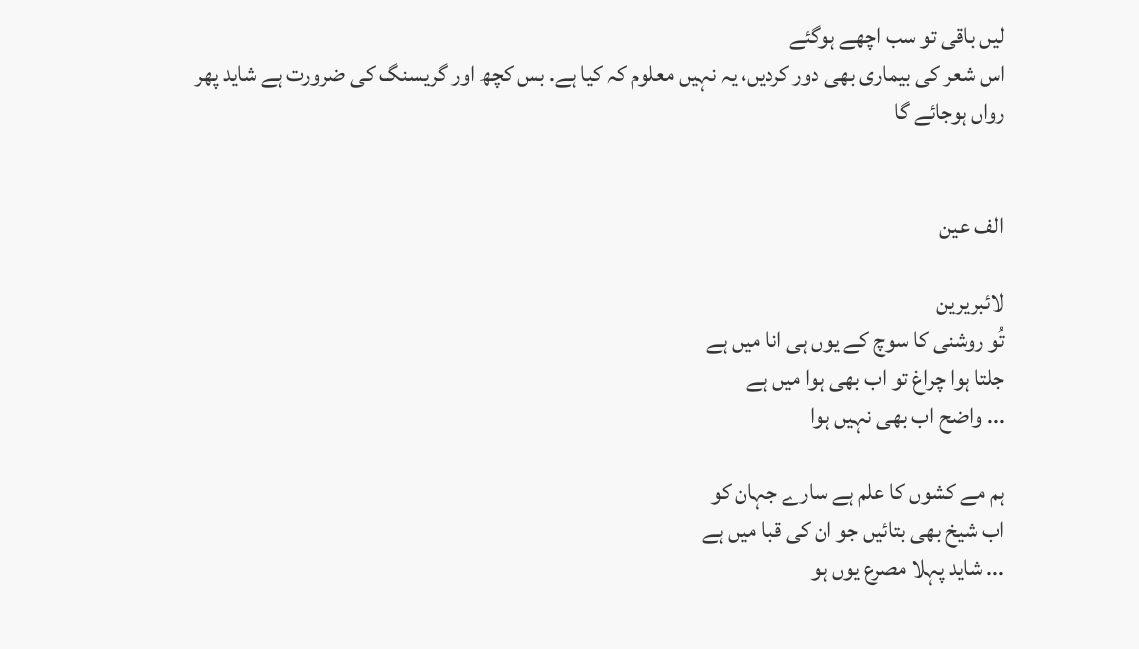لیں باقی تو سب اچھے ہوگئے
اس شعر کی بیماری بھی دور کردیں، یہ نہیں معلوم کہ کیا ہے. بس کچھ اور گریسنگ کی ضرورت ہے شاید پھر رواں ہوجائے گا


الف عین

لائبریرین
تُو روشنی کا سوچ کے یوں ہی انا میں ہے
جلتا ہوا چراغ تو اب بھی ہوا میں ہے
... واضح اب بھی نہیں ہوا

ہم مے کشوں کا علم ہے سارے جہان کو
اب شیخ بھی بتائیں جو ان کی قبا میں ہے
... شاید پہلا مصرع یوں ہو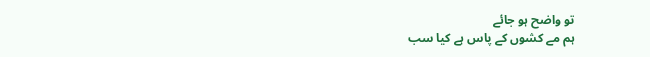تو واضح ہو جائے
ہم مے کشوں کے پاس ہے کیا سب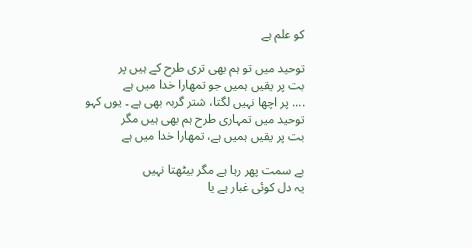کو علم ہے

توحید میں تو ہم بھی تری طرح کے ہیں پر
بت پر یقیں ہمیں جو تمھارا خدا میں ہے
.... پر اچھا نہیں لگتا، شتر گربہ بھی ہے ۔ یوں کہو
توحید میں تمہاری طرح ہم بھی ہیں مگر
بت پر یقیں ہمیں ہے، تمھارا خدا میں ہے

بے سمت پھر رہا ہے مگر بیٹھتا نہیں
یہ دل کوئی غبار ہے یا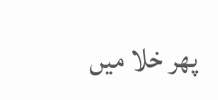پھر خلا میں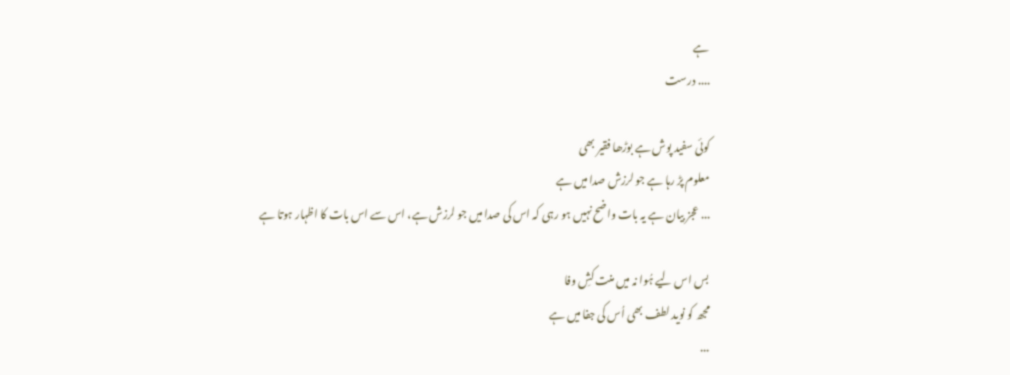ہے
.... درست

کوئی سفید پوش ہے بوڑھا فقیر بھی
معلوم پڑ رہا ہے جو لرزش صدا میں ہے
... عجز بیان ہے یہ بات واضح نہیں ہو رہی کہ اس کی صدا میں جو لرزش ہے، اس سے اس بات کا اظہار ہوتا ہے

بس اس لیے ہُوا نہ میں منت کشِ وفا
مجھ کو نوید لطف بھی اُس کی جفا میں ہے
...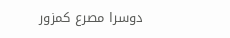دوسرا مصرع کمزور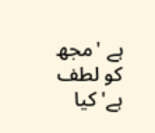ہے 'مجھ کو لطف ہے' کیا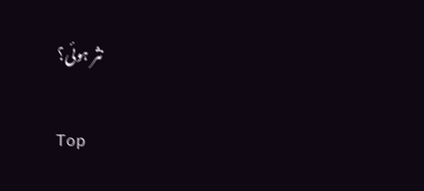نثر ہوئی؟

Top